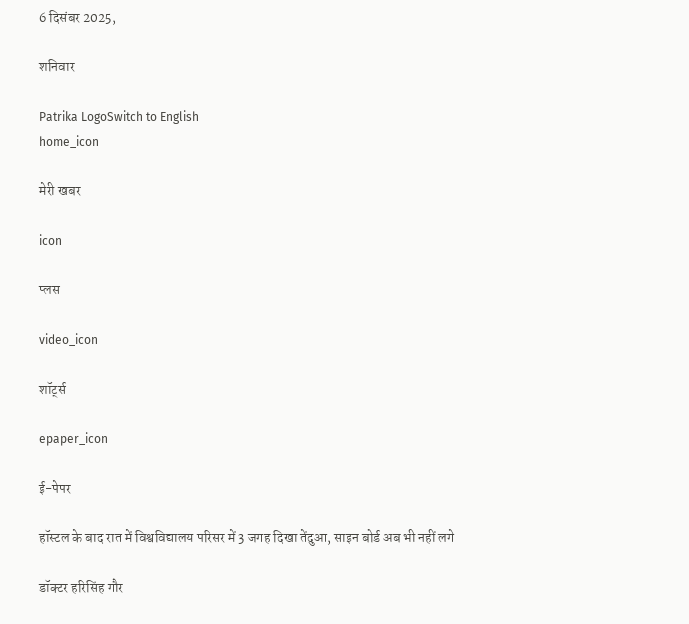6 दिसंबर 2025,

शनिवार

Patrika LogoSwitch to English
home_icon

मेरी खबर

icon

प्लस

video_icon

शॉर्ट्स

epaper_icon

ई-पेपर

हॉस्टल के बाद रात में विश्वविद्यालय परिसर में 3 जगह दिखा तेंदुआ, साइन बोर्ड अब भी नहीं लगे

डॉक्टर हरिसिंह गौर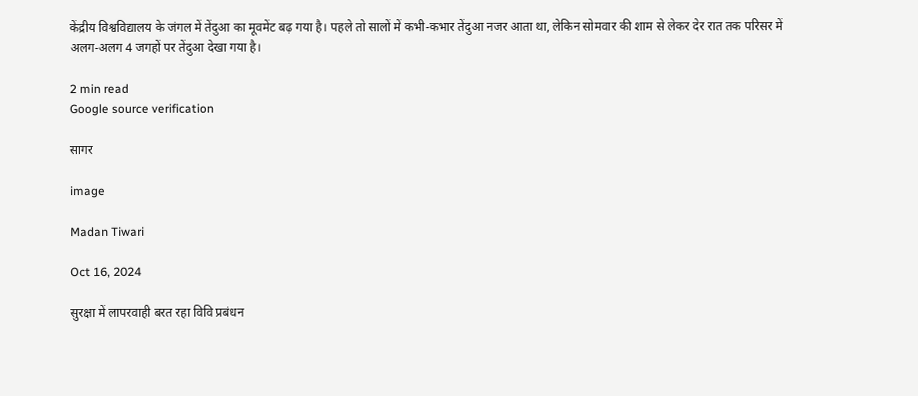केंद्रीय विश्वविद्यालय के जंगल में तेंदुआ का मूवमेंट बढ़ गया है। पहले तो सालों में कभी-कभार तेंदुआ नजर आता था, लेकिन सोमवार की शाम से लेकर देर रात तक परिसर में अलग-अलग 4 जगहों पर तेंदुआ देखा गया है।

2 min read
Google source verification

सागर

image

Madan Tiwari

Oct 16, 2024

सुरक्षा में लापरवाही बरत रहा विवि प्रबंधन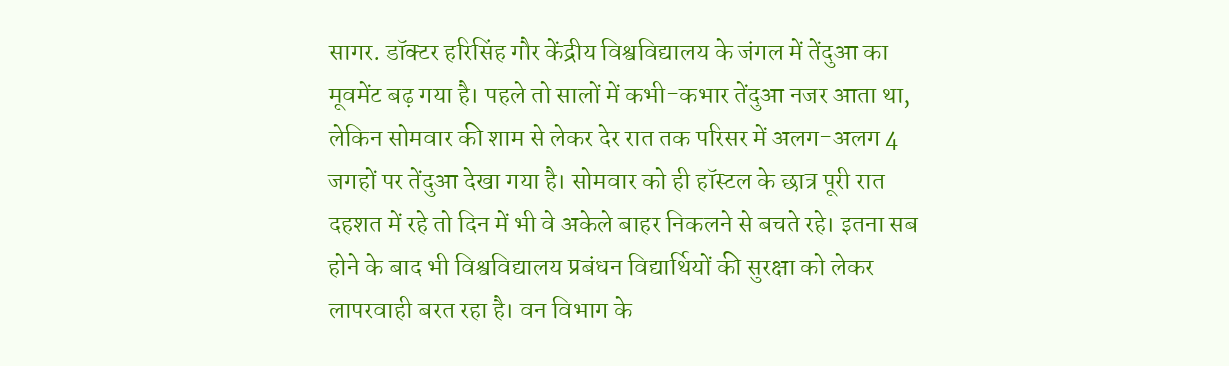सागर. डॉक्टर हरिसिंह गौर केंद्रीय विश्वविद्यालय के जंगल में तेंदुआ का मूवमेंट बढ़ गया है। पहले तो सालों में कभी-कभार तेंदुआ नजर आता था, लेकिन सोमवार की शाम से लेकर देर रात तक परिसर में अलग-अलग 4 जगहों पर तेंदुआ देखा गया है। सोमवार को ही हॉस्टल के छात्र पूरी रात दहशत में रहे तो दिन में भी वे अकेले बाहर निकलने से बचते रहे। इतना सब होने के बाद भी विश्वविद्यालय प्रबंधन विद्यार्थियों की सुरक्षा को लेकर लापरवाही बरत रहा है। वन विभाग के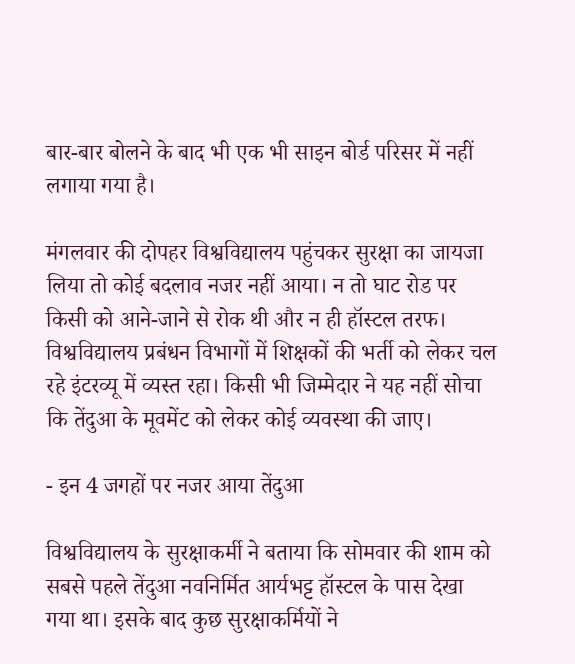बार-बार बोलने के बाद भी एक भी साइन बोर्ड परिसर में नहीं लगाया गया है।

मंगलवार की दोपहर विश्वविद्यालय पहुंचकर सुरक्षा का जायजा लिया तो कोई बदलाव नजर नहीं आया। न तो घाट रोड पर किसी को आने-जाने से रोक थी और न ही हॉस्टल तरफ। विश्वविद्यालय प्रबंधन विभागों में शिक्षकों की भर्ती को लेकर चल रहे इंटरव्यू में व्यस्त रहा। किसी भी जिम्मेदार ने यह नहीं सोचा कि तेंदुआ के मूवमेंट को लेकर कोई व्यवस्था की जाए।

- इन 4 जगहों पर नजर आया तेंदुआ

विश्वविद्यालय के सुरक्षाकर्मी ने बताया कि सोमवार की शाम को सबसे पहले तेंदुआ नवनिर्मित आर्यभट्ट हॉस्टल के पास देखा गया था। इसके बाद कुछ सुरक्षाकर्मियों ने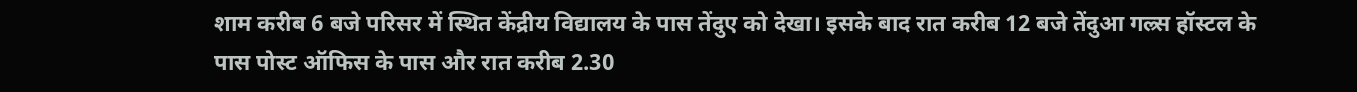शाम करीब 6 बजे परिसर में स्थित केंद्रीय विद्यालय के पास तेंदुए को देखा। इसके बाद रात करीब 12 बजे तेंदुआ गल्र्स हॉस्टल के पास पोस्ट ऑफिस के पास और रात करीब 2.30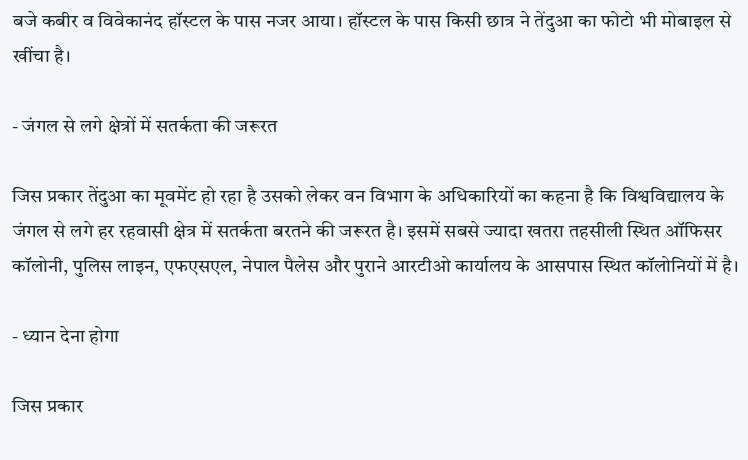बजे कबीर व विवेकानंद हॉस्टल के पास नजर आया। हॉस्टल के पास किसी छात्र ने तेंदुआ का फोटो भी मोबाइल से खींचा है।

- जंगल से लगे क्षेत्रों में सतर्कता की जरूरत

जिस प्रकार तेंदुआ का मूवमेंट हो रहा है उसको लेकर वन विभाग के अधिकारियों का कहना है कि विश्वविद्यालय के जंगल से लगे हर रहवासी क्षेत्र में सतर्कता बरतने की जरूरत है। इसमें सबसे ज्यादा खतरा तहसीली स्थित ऑफिसर कॉलोनी, पुलिस लाइन, एफएसएल, नेपाल पैलेस और पुराने आरटीओ कार्यालय के आसपास स्थित कॉलोनियों में है।

- ध्यान देना होगा

जिस प्रकार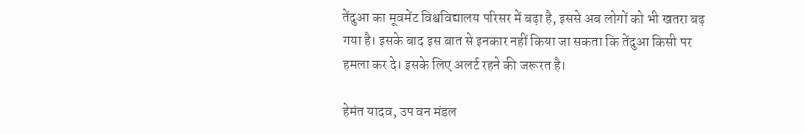तेंदुआ का मूवमेंट विश्वविद्यालय परिसर में बढ़ा है, इससे अब लोगों को भी खतरा बढ़ गया है। इसके बाद इस बात से इनकार नहीं किया जा सकता कि तेंदुआ किसी पर हमला कर दे। इसके लिए अलर्ट रहने की जरूरत है।

हेमंत यादव, उप वन मंडल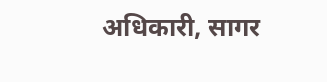अधिकारी, सागर